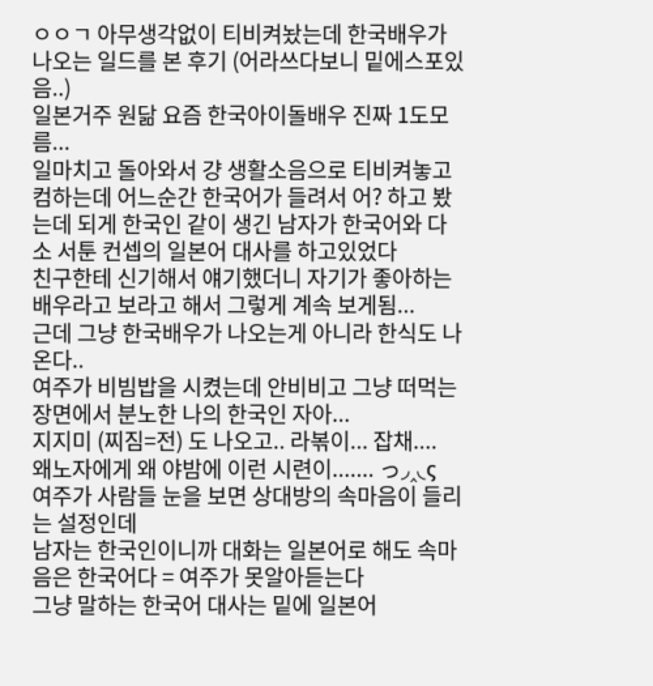ㅇㅇㄱ 아무생각없이 티비켜놨는데 한국배우가 나오는 일드를 본 후기 (어라쓰다보니 밑에스포있음..)
일본거주 원닮 요즘 한국아이돌배우 진짜 1도모름...
일마치고 돌아와서 걍 생활소음으로 티비켜놓고 컴하는데 어느순간 한국어가 들려서 어? 하고 봤는데 되게 한국인 같이 생긴 남자가 한국어와 다소 서툰 컨셉의 일본어 대사를 하고있었다
친구한테 신기해서 얘기했더니 자기가 좋아하는 배우라고 보라고 해서 그렇게 계속 보게됨...
근데 그냥 한국배우가 나오는게 아니라 한식도 나온다..
여주가 비빔밥을 시켰는데 안비비고 그냥 떠먹는 장면에서 분노한 나의 한국인 자아...
지지미 (찌짐=전) 도 나오고.. 라볶이... 잡채....
왜노자에게 왜 야밤에 이런 시련이....... っ◞‸◟ς
여주가 사람들 눈을 보면 상대방의 속마음이 들리는 설정인데
남자는 한국인이니까 대화는 일본어로 해도 속마음은 한국어다 = 여주가 못알아듣는다
그냥 말하는 한국어 대사는 밑에 일본어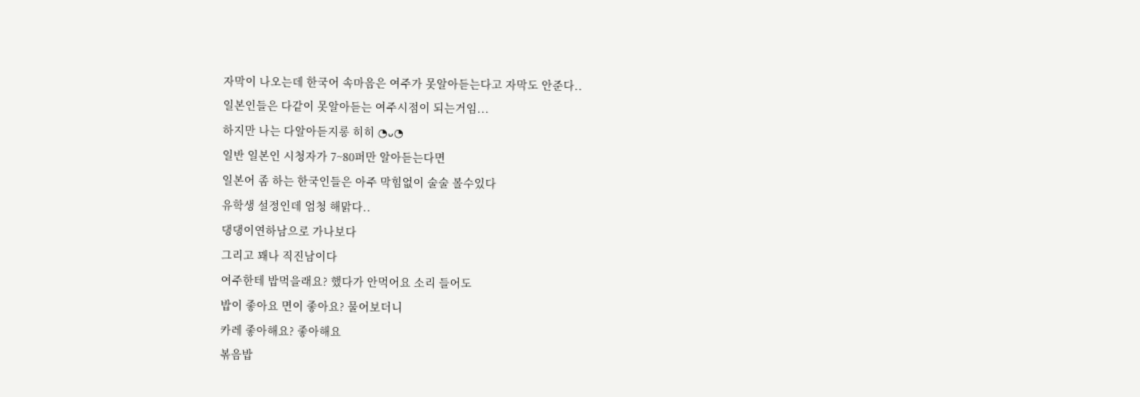자막이 나오는데 한국어 속마음은 여주가 못알아듣는다고 자막도 안준다..
일본인들은 다같이 못알아듣는 여주시점이 되는거임...
하지만 나는 다알아듣지롱 히히 ◔ᴗ◔
일반 일본인 시청자가 7~80퍼만 알아듣는다면
일본어 좀 하는 한국인들은 아주 막힘없이 술술 볼수있다
유학생 설정인데 엄청 해맑다..
댕댕이연하남으로 가나보다
그리고 꽤나 직진남이다
여주한테 밥먹을래요? 했다가 안먹어요 소리 들어도
밥이 좋아요 면이 좋아요? 물어보더니
카레 좋아해요? 좋아해요
볶음밥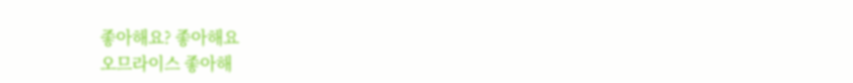좋아해요? 좋아해요
오므라이스 좋아해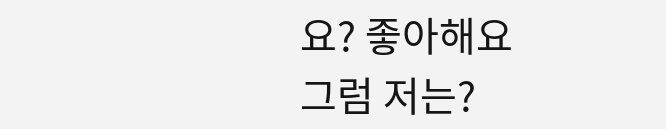요? 좋아해요
그럼 저는?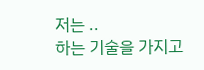저는 ..
하는 기술을 가지고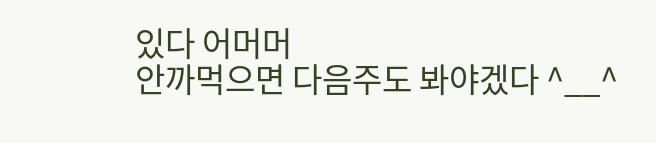있다 어머머
안까먹으면 다음주도 봐야겠다 ^__^